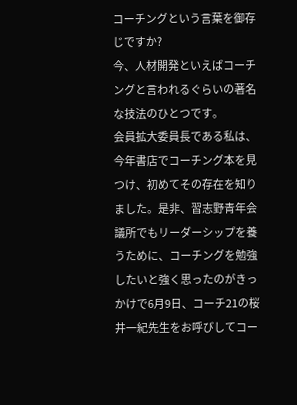コーチングという言葉を御存じですか?
今、人材開発といえばコーチングと言われるぐらいの著名な技法のひとつです。
会員拡大委員長である私は、今年書店でコーチング本を見つけ、初めてその存在を知りました。是非、習志野青年会議所でもリーダーシップを養うために、コーチングを勉強したいと強く思ったのがきっかけで6月9日、コーチ21の桜井一紀先生をお呼びしてコー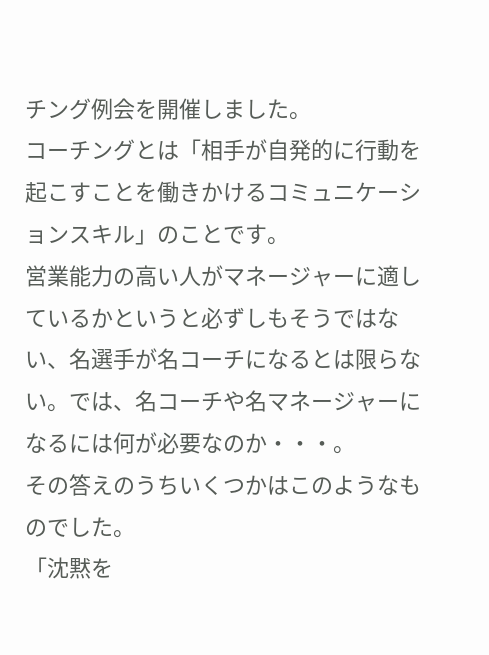チング例会を開催しました。
コーチングとは「相手が自発的に行動を起こすことを働きかけるコミュニケーションスキル」のことです。
営業能力の高い人がマネージャーに適しているかというと必ずしもそうではない、名選手が名コーチになるとは限らない。では、名コーチや名マネージャーになるには何が必要なのか・・・。
その答えのうちいくつかはこのようなものでした。
「沈黙を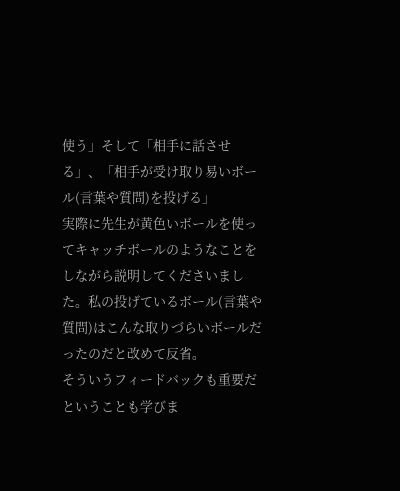使う」そして「相手に話させる」、「相手が受け取り易いボール(言葉や質問)を投げる」
実際に先生が黄色いボールを使ってキャッチボールのようなことをしながら説明してくださいました。私の投げているボール(言葉や質問)はこんな取りづらいボールだったのだと改めて反省。
そういうフィードバックも重要だということも学びま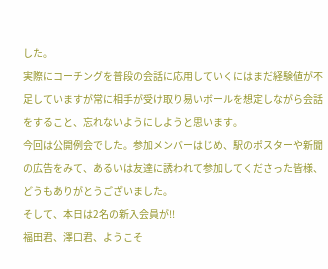した。
実際にコーチングを普段の会話に応用していくにはまだ経験値が不足していますが常に相手が受け取り易いボールを想定しながら会話をすること、忘れないようにしようと思います。
今回は公開例会でした。参加メンバーはじめ、駅のポスターや新聞の広告をみて、あるいは友達に誘われて参加してくださった皆様、どうもありがとうございました。
そして、本日は2名の新入会員が!!
福田君、澤口君、ようこそ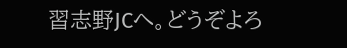習志野JCへ。どうぞよろ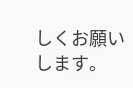しくお願いします。